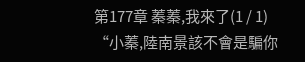第177章 蓁蓁,我來了(1 / 1)
“小蓁,陸南景該不會是騙你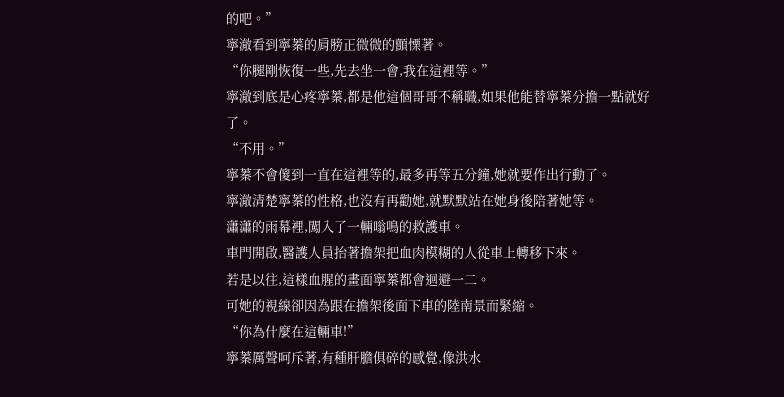的吧。”
寧澈看到寧蓁的肩膀正微微的顫慄著。
“你腿剛恢復一些,先去坐一會,我在這裡等。”
寧澈到底是心疼寧蓁,都是他這個哥哥不稱職,如果他能替寧蓁分擔一點就好了。
“不用。”
寧蓁不會傻到一直在這裡等的,最多再等五分鐘,她就要作出行動了。
寧澈清楚寧蓁的性格,也沒有再勸她,就默默站在她身後陪著她等。
瀟瀟的雨幕裡,闖入了一輛嗡鳴的救護車。
車門開啟,醫護人員抬著擔架把血肉模糊的人從車上轉移下來。
若是以往,這樣血腥的畫面寧蓁都會迴避一二。
可她的視線卻因為跟在擔架後面下車的陸南景而緊縮。
“你為什麼在這輛車!”
寧蓁厲聲呵斥著,有種肝膽俱碎的感覺,像洪水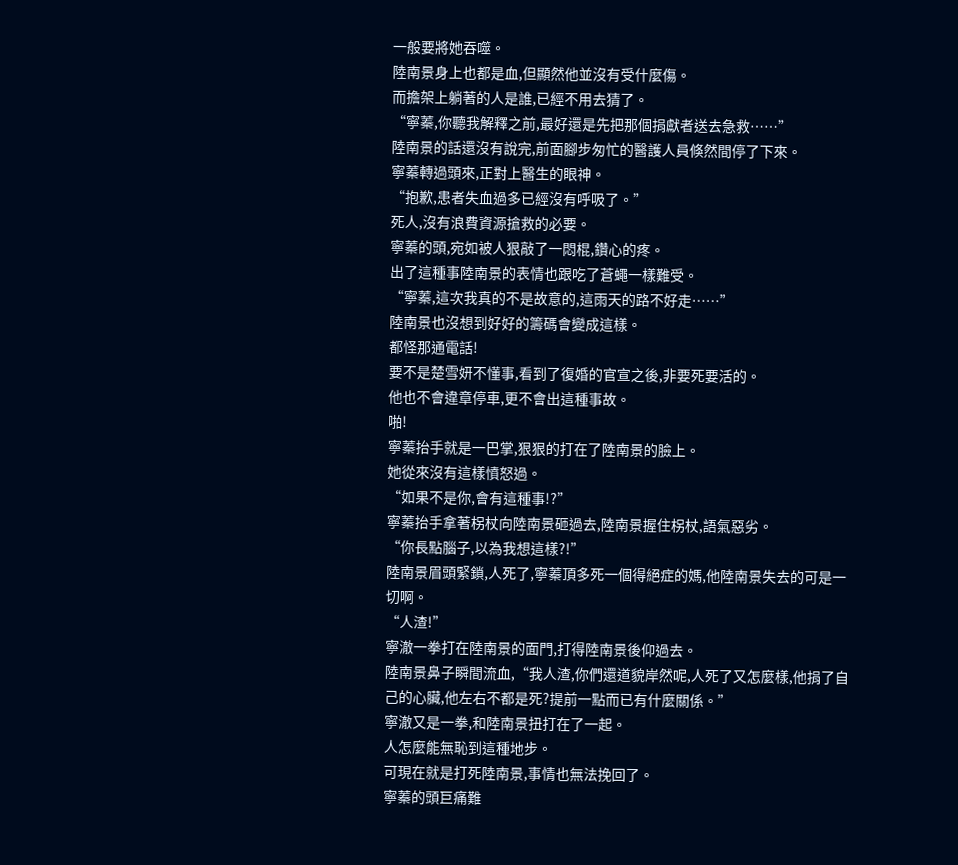一般要將她吞噬。
陸南景身上也都是血,但顯然他並沒有受什麼傷。
而擔架上躺著的人是誰,已經不用去猜了。
“寧蓁,你聽我解釋之前,最好還是先把那個捐獻者送去急救……”
陸南景的話還沒有說完,前面腳步匆忙的醫護人員倏然間停了下來。
寧蓁轉過頭來,正對上醫生的眼神。
“抱歉,患者失血過多已經沒有呼吸了。”
死人,沒有浪費資源搶救的必要。
寧蓁的頭,宛如被人狠敲了一悶棍,鑽心的疼。
出了這種事陸南景的表情也跟吃了蒼蠅一樣難受。
“寧蓁,這次我真的不是故意的,這雨天的路不好走……”
陸南景也沒想到好好的籌碼會變成這樣。
都怪那通電話!
要不是楚雪妍不懂事,看到了復婚的官宣之後,非要死要活的。
他也不會違章停車,更不會出這種事故。
啪!
寧蓁抬手就是一巴掌,狠狠的打在了陸南景的臉上。
她從來沒有這樣憤怒過。
“如果不是你,會有這種事!?”
寧蓁抬手拿著柺杖向陸南景砸過去,陸南景握住柺杖,語氣惡劣。
“你長點腦子,以為我想這樣?!”
陸南景眉頭緊鎖,人死了,寧蓁頂多死一個得絕症的媽,他陸南景失去的可是一切啊。
“人渣!”
寧澈一拳打在陸南景的面門,打得陸南景後仰過去。
陸南景鼻子瞬間流血,“我人渣,你們還道貌岸然呢,人死了又怎麼樣,他捐了自己的心臟,他左右不都是死?提前一點而已有什麼關係。”
寧澈又是一拳,和陸南景扭打在了一起。
人怎麼能無恥到這種地步。
可現在就是打死陸南景,事情也無法挽回了。
寧蓁的頭巨痛難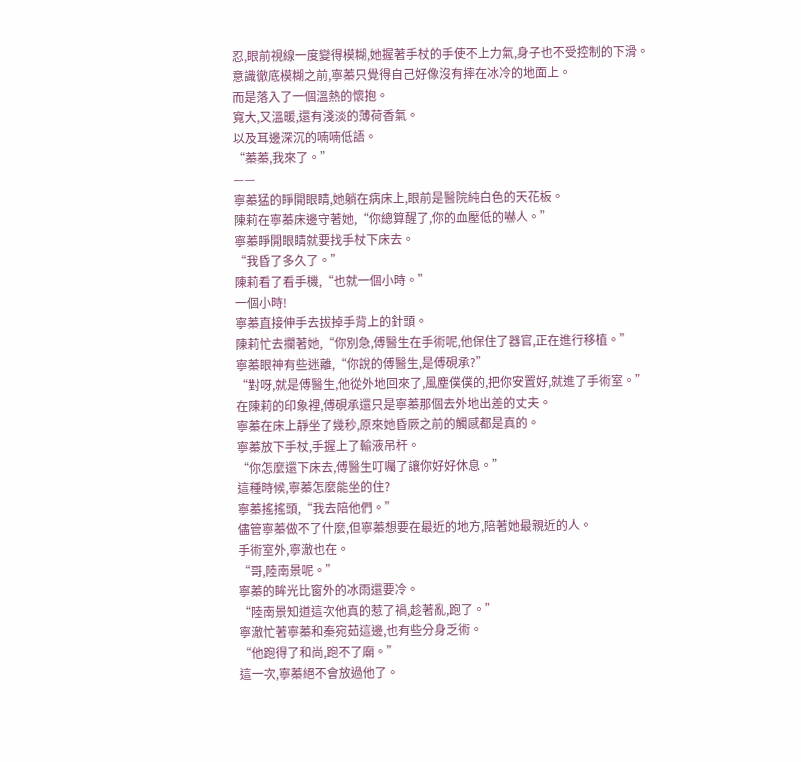忍,眼前視線一度變得模糊,她握著手杖的手使不上力氣,身子也不受控制的下滑。
意識徹底模糊之前,寧蓁只覺得自己好像沒有摔在冰冷的地面上。
而是落入了一個溫熱的懷抱。
寬大,又溫暖,還有淺淡的薄荷香氣。
以及耳邊深沉的喃喃低語。
“蓁蓁,我來了。”
——
寧蓁猛的睜開眼睛,她躺在病床上,眼前是醫院純白色的天花板。
陳莉在寧蓁床邊守著她,“你總算醒了,你的血壓低的嚇人。”
寧蓁睜開眼睛就要找手杖下床去。
“我昏了多久了。”
陳莉看了看手機,“也就一個小時。”
一個小時!
寧蓁直接伸手去拔掉手背上的針頭。
陳莉忙去攔著她,“你別急,傅醫生在手術呢,他保住了器官,正在進行移植。”
寧蓁眼神有些迷離,“你說的傅醫生,是傅硯承?”
“對呀,就是傅醫生,他從外地回來了,風塵僕僕的,把你安置好,就進了手術室。”
在陳莉的印象裡,傅硯承還只是寧蓁那個去外地出差的丈夫。
寧蓁在床上靜坐了幾秒,原來她昏厥之前的觸感都是真的。
寧蓁放下手杖,手握上了輸液吊杆。
“你怎麼還下床去,傅醫生叮囑了讓你好好休息。”
這種時候,寧蓁怎麼能坐的住?
寧蓁搖搖頭,“我去陪他們。”
儘管寧蓁做不了什麼,但寧蓁想要在最近的地方,陪著她最親近的人。
手術室外,寧澈也在。
“哥,陸南景呢。”
寧蓁的眸光比窗外的冰雨還要冷。
“陸南景知道這次他真的惹了禍,趁著亂,跑了。”
寧澈忙著寧蓁和秦宛茹這邊,也有些分身乏術。
“他跑得了和尚,跑不了廟。”
這一次,寧蓁絕不會放過他了。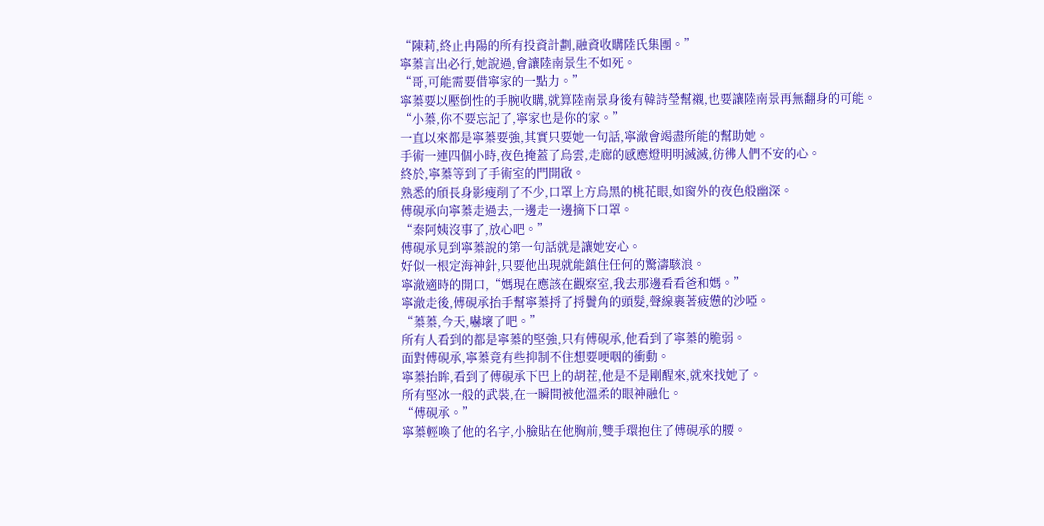“陳莉,終止冉陽的所有投資計劃,融資收購陸氏集團。”
寧蓁言出必行,她說過,會讓陸南景生不如死。
“哥,可能需要借寧家的一點力。”
寧蓁要以壓倒性的手腕收購,就算陸南景身後有韓詩瑩幫襯,也要讓陸南景再無翻身的可能。
“小蓁,你不要忘記了,寧家也是你的家。”
一直以來都是寧蓁要強,其實只要她一句話,寧澈會竭盡所能的幫助她。
手術一連四個小時,夜色掩蓋了烏雲,走廊的感應燈明明滅滅,彷彿人們不安的心。
終於,寧蓁等到了手術室的門開啟。
熟悉的頎長身影瘦削了不少,口罩上方烏黑的桃花眼,如窗外的夜色般幽深。
傅硯承向寧蓁走過去,一邊走一邊摘下口罩。
“秦阿姨沒事了,放心吧。”
傅硯承見到寧蓁說的第一句話就是讓她安心。
好似一根定海神針,只要他出現就能鎮住任何的驚濤駭浪。
寧澈適時的開口,“媽現在應該在觀察室,我去那邊看看爸和媽。”
寧澈走後,傅硯承抬手幫寧蓁捋了捋鬢角的頭髮,聲線裹著疲憊的沙啞。
“蓁蓁,今天,嚇壞了吧。”
所有人看到的都是寧蓁的堅強,只有傅硯承,他看到了寧蓁的脆弱。
面對傅硯承,寧蓁竟有些抑制不住想要哽咽的衝動。
寧蓁抬眸,看到了傅硯承下巴上的胡茬,他是不是剛醒來,就來找她了。
所有堅冰一般的武裝,在一瞬間被他溫柔的眼神融化。
“傅硯承。”
寧蓁輕喚了他的名字,小臉貼在他胸前,雙手環抱住了傅硯承的腰。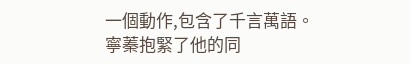一個動作,包含了千言萬語。
寧蓁抱緊了他的同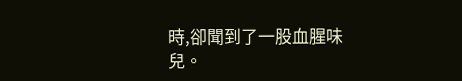時,卻聞到了一股血腥味兒。